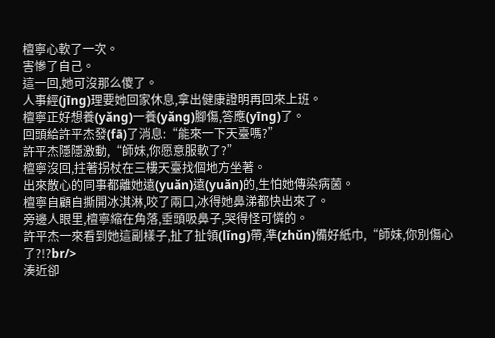檀寧心軟了一次。
害慘了自己。
這一回,她可沒那么傻了。
人事經(jīng)理要她回家休息,拿出健康證明再回來上班。
檀寧正好想養(yǎng)一養(yǎng)腳傷,答應(yīng)了。
回頭給許平杰發(fā)了消息:“能來一下天臺嗎?”
許平杰隱隱激動,“師妹,你愿意服軟了?”
檀寧沒回,拄著拐杖在三樓天臺找個地方坐著。
出來散心的同事都離她遠(yuǎn)遠(yuǎn)的,生怕她傳染病菌。
檀寧自顧自撕開冰淇淋,咬了兩口,冰得她鼻涕都快出來了。
旁邊人眼里,檀寧縮在角落,垂頭吸鼻子,哭得怪可憐的。
許平杰一來看到她這副樣子,扯了扯領(lǐng)帶,準(zhǔn)備好紙巾,“師妹,你別傷心了?!?br/>
湊近卻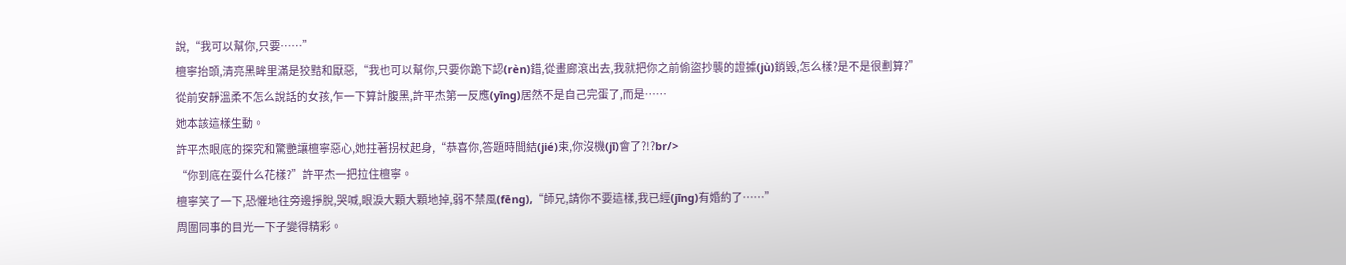說,“我可以幫你,只要……”
檀寧抬頭,清亮黑眸里滿是狡黠和厭惡,“我也可以幫你,只要你跪下認(rèn)錯,從畫廊滾出去,我就把你之前偷盜抄襲的證據(jù)銷毀,怎么樣?是不是很劃算?”
從前安靜溫柔不怎么說話的女孩,乍一下算計腹黑,許平杰第一反應(yīng)居然不是自己完蛋了,而是……
她本該這樣生動。
許平杰眼底的探究和驚艷讓檀寧惡心,她拄著拐杖起身,“恭喜你,答題時間結(jié)束,你沒機(jī)會了?!?br/>
“你到底在耍什么花樣?”許平杰一把拉住檀寧。
檀寧笑了一下,恐懼地往旁邊掙脫,哭喊,眼淚大顆大顆地掉,弱不禁風(fēng),“師兄,請你不要這樣,我已經(jīng)有婚約了……”
周圍同事的目光一下子變得精彩。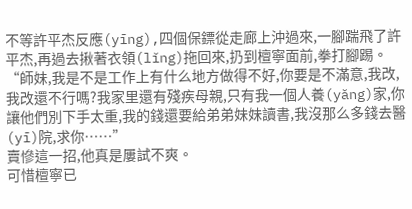不等許平杰反應(yīng),四個保鏢從走廊上沖過來,一腳踹飛了許平杰,再過去揪著衣領(lǐng)拖回來,扔到檀寧面前,拳打腳踢。
“師妹,我是不是工作上有什么地方做得不好,你要是不滿意,我改,我改還不行嗎?我家里還有殘疾母親,只有我一個人養(yǎng)家,你讓他們別下手太重,我的錢還要給弟弟妹妹讀書,我沒那么多錢去醫(yī)院,求你……”
賣慘這一招,他真是屢試不爽。
可惜檀寧已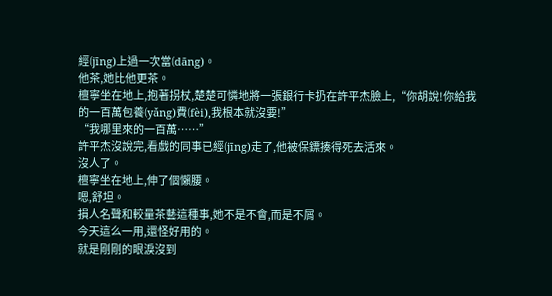經(jīng)上過一次當(dāng)。
他茶,她比他更茶。
檀寧坐在地上,抱著拐杖,楚楚可憐地將一張銀行卡扔在許平杰臉上,“你胡說!你給我的一百萬包養(yǎng)費(fèi),我根本就沒要!”
“我哪里來的一百萬……”
許平杰沒說完,看戲的同事已經(jīng)走了,他被保鏢揍得死去活來。
沒人了。
檀寧坐在地上,伸了個懶腰。
嗯,舒坦。
損人名聲和較量茶藝這種事,她不是不會,而是不屑。
今天這么一用,還怪好用的。
就是剛剛的眼淚沒到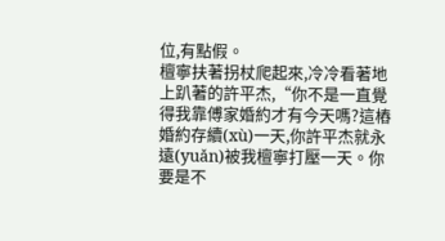位,有點假。
檀寧扶著拐杖爬起來,冷冷看著地上趴著的許平杰,“你不是一直覺得我靠傅家婚約才有今天嗎?這樁婚約存續(xù)一天,你許平杰就永遠(yuǎn)被我檀寧打壓一天。你要是不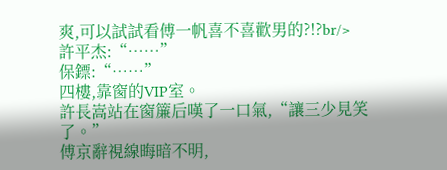爽,可以試試看傅一帆喜不喜歡男的?!?br/>
許平杰:“……”
保鏢:“……”
四樓,靠窗的VIP室。
許長嵩站在窗簾后嘆了一口氣,“讓三少見笑了。”
傅京辭視線晦暗不明,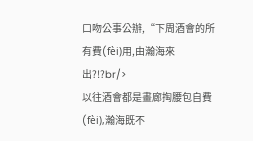口吻公事公辦,“下周酒會的所有費(fèi)用,由瀚海來出?!?br/>
以往酒會都是畫廊掏腰包自費(fèi),瀚海既不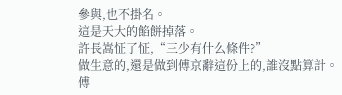參與,也不掛名。
這是天大的餡餅掉落。
許長嵩怔了怔,“三少有什么條件?”
做生意的,還是做到傅京辭這份上的,誰沒點算計。
傅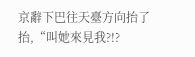京辭下巴往天臺方向抬了抬,“叫她來見我?!?